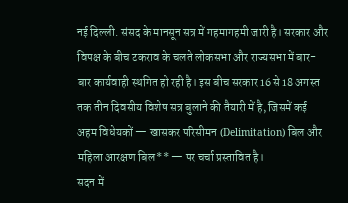नई दिल्ली. संसद के मानसून सत्र में गहमागहमी जारी है। सरकार और विपक्ष के बीच टकराव के चलते लोकसभा और राज्यसभा में बार-बार कार्यवाही स्थगित हो रही है। इस बीच सरकार 16 से 18 अगस्त तक तीन दिवसीय विशेष सत्र बुलाने की तैयारी में है, जिसमें कई अहम विधेयकों — खासकर परिसीमन (Delimitation) बिल और महिला आरक्षण बिल** — पर चर्चा प्रस्तावित है।
सदन में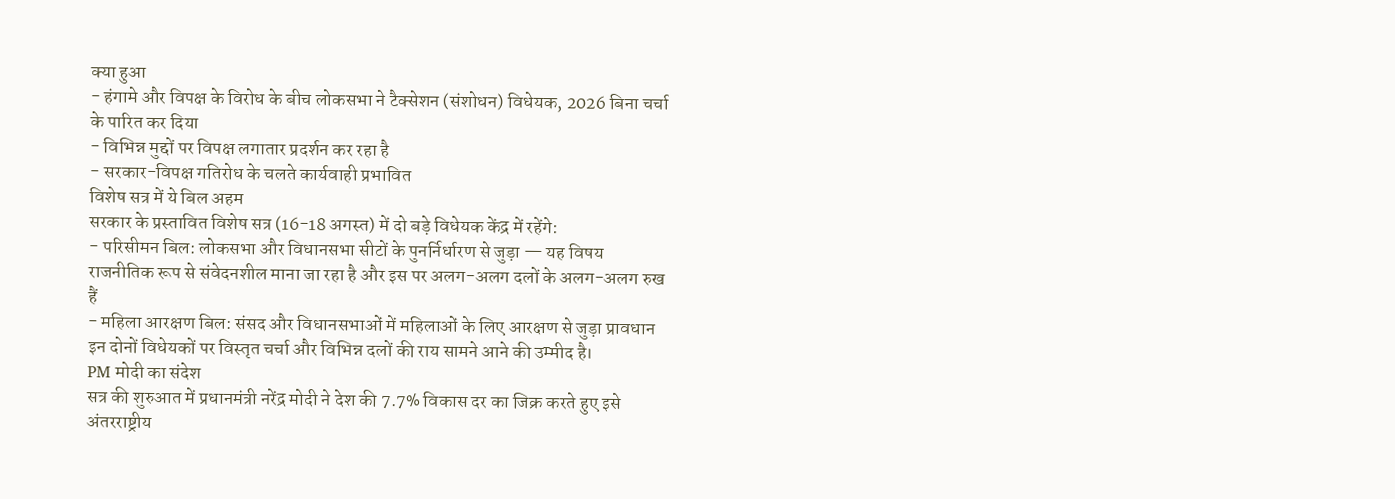क्या हुआ
- हंगामे और विपक्ष के विरोध के बीच लोकसभा ने टैक्सेशन (संशोधन) विधेयक, 2026 बिना चर्चा के पारित कर दिया
- विभिन्न मुद्दों पर विपक्ष लगातार प्रदर्शन कर रहा है
- सरकार-विपक्ष गतिरोध के चलते कार्यवाही प्रभावित
विशेष सत्र में ये बिल अहम
सरकार के प्रस्तावित विशेष सत्र (16-18 अगस्त) में दो बड़े विधेयक केंद्र में रहेंगे:
- परिसीमन बिल: लोकसभा और विधानसभा सीटों के पुनर्निर्धारण से जुड़ा — यह विषय राजनीतिक रूप से संवेदनशील माना जा रहा है और इस पर अलग-अलग दलों के अलग-अलग रुख हैं
- महिला आरक्षण बिल: संसद और विधानसभाओं में महिलाओं के लिए आरक्षण से जुड़ा प्रावधान
इन दोनों विधेयकों पर विस्तृत चर्चा और विभिन्न दलों की राय सामने आने की उम्मीद है।
PM मोदी का संदेश
सत्र की शुरुआत में प्रधानमंत्री नरेंद्र मोदी ने देश की 7.7% विकास दर का जिक्र करते हुए इसे अंतरराष्ट्रीय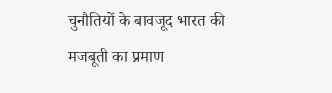चुनौतियों के बावजूद भारत की मजबूती का प्रमाण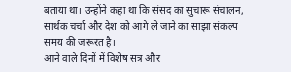बताया था। उन्होंने कहा था कि संसद का सुचारू संचालन, सार्थक चर्चा और देश को आगे ले जाने का साझा संकल्प समय की जरूरत है।
आने वाले दिनों में विशेष सत्र और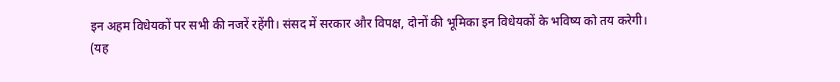इन अहम विधेयकों पर सभी की नजरें रहेंगी। संसद में सरकार और विपक्ष, दोनों की भूमिका इन विधेयकों के भविष्य को तय करेगी।
(यह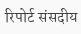रिपोर्ट संसदीय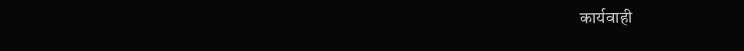कार्यवाही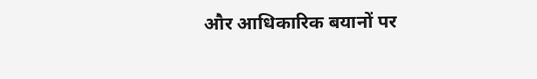और आधिकारिक बयानों पर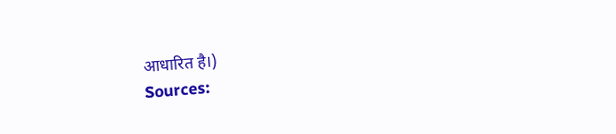आधारित है।)
Sources: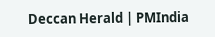Deccan Herald | PMIndia